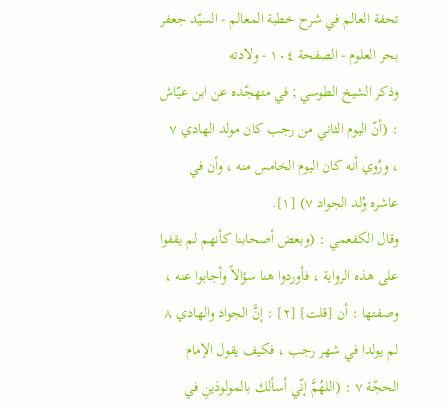تحفة العالم في شرح خطبة المعالم - السيّد جعفر بحر العلوم - الصفحة ١٠٤ - ولادته
وذكر الشيخ الطوسي ; في متهجّده عن ابن عيّاش : (أنّ اليوم الثاني من رجب كان مولد الهادي ٧ ، ورُوي أنه كان اليوم الخامس منه ، وأن في عاشره وُلد الجواد ٧) [١].
وقال الكفعمي : (وبعض أصحابنا كأنهم لم يقفوا على هذه الرواية ، فأوردوا هنا سؤالاً وأجابوا عنه ، وصفتها : أن [قلت] [٢] : إنَّ الجواد والهادي ٨ لم يولدا في شهر رجب ، فكيف يقول الإمام الحجّة ٧ : (اللهُمَّ إنّي أسألك بالمولودَينِ في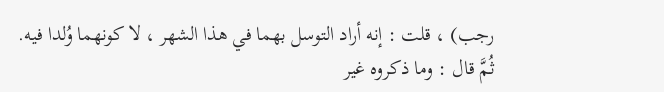رجب) ، قلت : إنه أراد التوسل بهما في هذا الشهر ، لا كونهما وُلدا فيه.
ثُمَّ قال : وما ذكروه غير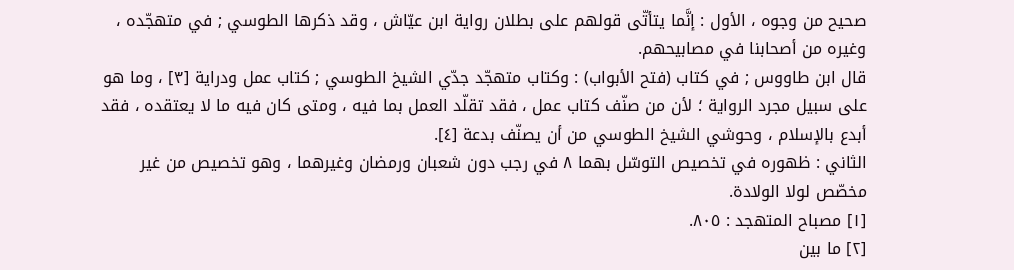صحيح من وجوه ، الأول : إنَّما يتأتّى قولهم على بطلان رواية ابن عيّاش ، وقد ذكرها الطوسي ; في متهجّده ، وغيره من أصحابنا في مصابيحهم.
قال ابن طاووس ; في كتاب (فتح الأبواب) : وکتاب متهجّد جدّي الشيخ الطوسي ; كتاب عمل ودراية [٣] ، وما هو على سبيل مجرد الرواية ؛ لأن من صنّف کتاب عمل ، فقد تقلّد العمل بما فيه ، ومتى كان فيه ما لا يعتقده ، فقد أبدع بالإسلام ، وحوشي الشيخ الطوسي من أن يصنّف بدعة [٤].
الثاني : ظهوره في تخصيص التوسّل بهما ٨ في رجب دون شعبان ورمضان وغيرهما ، وهو تخصیص من غير مخصّص لولا الولادة.
[١] مصباح المتهجد : ٨٠٥.
[٢] ما بين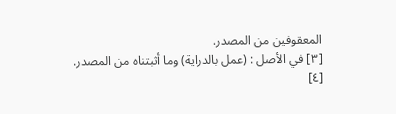المعقوفين من المصدر.
[٣] في الأصل : (عمل بالدراية) وما أثبتناه من المصدر.
[٤]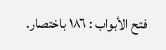فتح الأبواب : ١٨٦ باختصار.